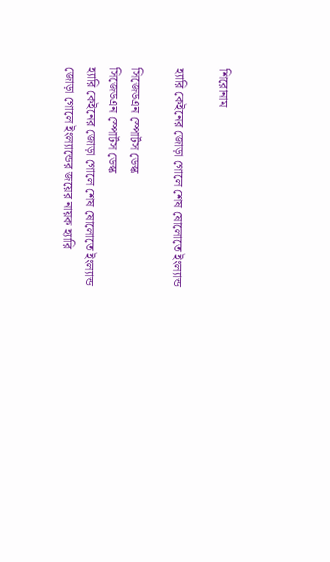শিরোনাম

হ্যারি কেইনের জোড়া গোলে শেষ ষোলোতে ইংল্যান্ড

সিজেডএন স্পোর্টস ডেস্ক
সিজেডএন স্পোর্টস ডেস্ক
হ্যারি কেইনের জোড়া গোলে শেষ ষোলোতে ইংল্যান্ড
জোড়া গোলে ইংল্যান্ডের জয়ের নায়ক হ্যারি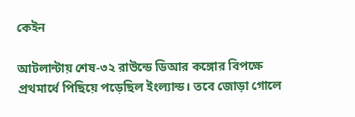কেইন

আটলান্টায় শেষ-৩২ রাউন্ডে ডিআর কঙ্গোর বিপক্ষে প্রথমার্ধে পিছিয়ে পড়েছিল ইংল্যান্ড। তবে জোড়া গোলে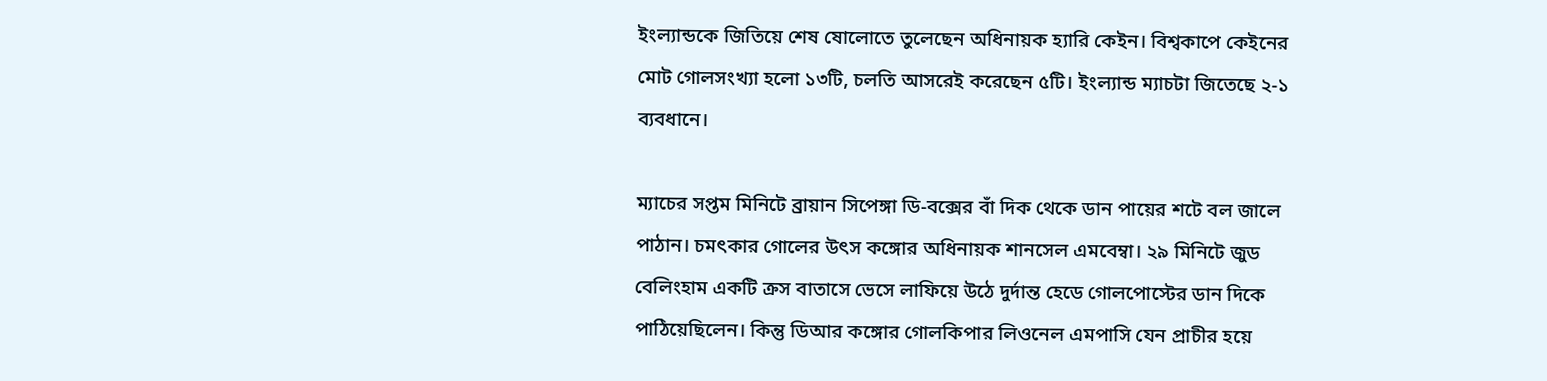ইংল্যান্ডকে জিতিয়ে শেষ ষোলোতে তুলেছেন অধিনায়ক হ্যারি কেইন। বিশ্বকাপে কেইনের মোট গোলসংখ্যা হলো ১৩টি, চলতি আসরেই করেছেন ৫টি। ইংল্যান্ড ম্যাচটা জিতেছে ২-১ ব্যবধানে।

ম্যাচের সপ্তম মিনিটে ব্রায়ান সিপেঙ্গা ডি-বক্সের বাঁ দিক থেকে ডান পায়ের শটে বল জালে পাঠান। চমৎকার গোলের উৎস কঙ্গোর অধিনায়ক শানসেল এমবেম্বা। ২৯ মিনিটে জুড বেলিংহাম একটি ক্রস বাতাসে ভেসে লাফিয়ে উঠে দুর্দান্ত হেডে গোলপোস্টের ডান দিকে পাঠিয়েছিলেন। কিন্তু ডিআর কঙ্গোর গোলকিপার লিওনেল এমপাসি যেন প্রাচীর হয়ে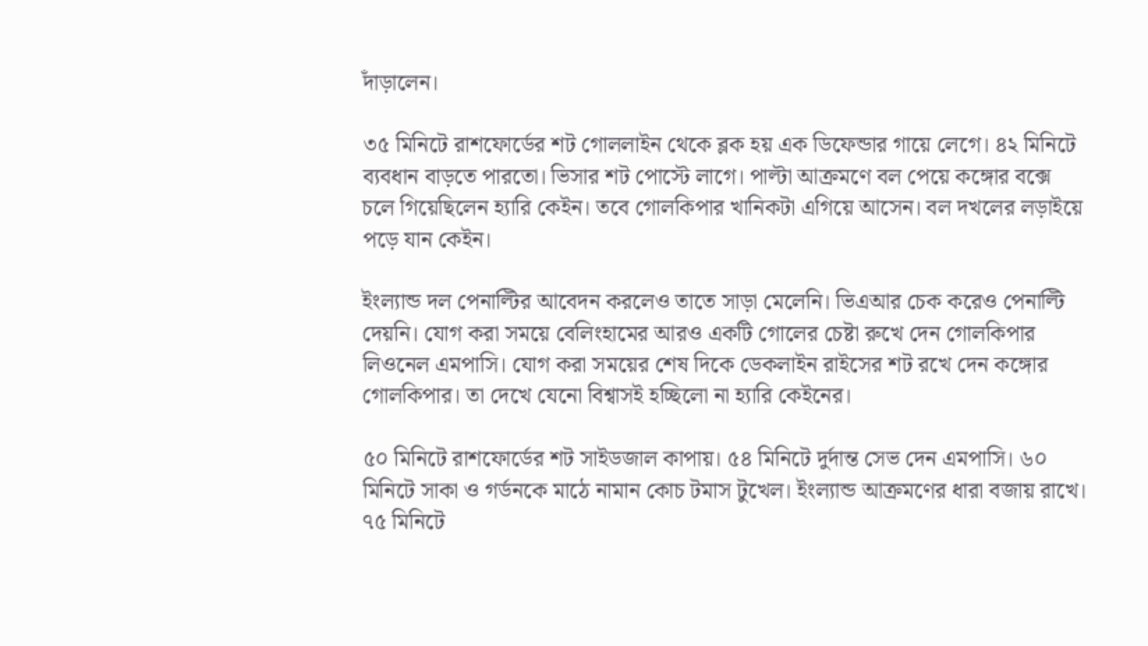দাঁড়ালেন।

৩৫ মিনিটে রাশফোর্ডের শট গোললাইন থেকে ব্লক হয় এক ডিফেন্ডার গায়ে লেগে। ৪২ মিনিটে ব্যবধান বাড়তে পারতো। ভিসার শট পোস্টে লাগে। পাল্টা আক্রমণে বল পেয়ে কঙ্গোর বক্সে চলে গিয়েছিলেন হ্যারি কেইন। তবে গোলকিপার খানিকটা এগিয়ে আসেন। বল দখলের লড়াইয়ে পড়ে যান কেইন।

ইংল্যান্ড দল পেনাল্টির আবেদন করলেও তাতে সাড়া মেলেনি। ভিএআর চেক করেও পেনাল্টি দেয়নি। যোগ করা সময়ে বেলিংহামের আরও একটি গোলের চেষ্টা রুখে দেন গোলকিপার লিওনেল এমপাসি। যোগ করা সময়ের শেষ দিকে ডেকলাইন রাইসের শট রখে দেন কঙ্গোর গোলকিপার। তা দেখে যেনো বিশ্বাসই হচ্ছিলো না হ্যারি কেইনের।

৫০ মিনিটে রাশফোর্ডের শট সাইডজাল কাপায়। ৫৪ মিনিটে দুর্দান্ত সেভ দেন এমপাসি। ৬০ মিনিটে সাকা ও গর্ডনকে মাঠে নামান কোচ টমাস টুখেল। ইংল্যান্ড আক্রমণের ধারা বজায় রাখে। ৭৫ মিনিটে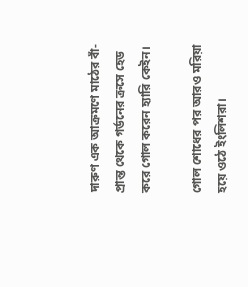দারুণ এক আক্রমণে মাঠের বাঁ-প্রান্ত থেকে গর্ডনের ক্রসে হেড করে গোল করেন হ্যারি কেইন।

গোল শোধের পর আরও মরিয়া হয়ে ওঠে ইংলিশরা।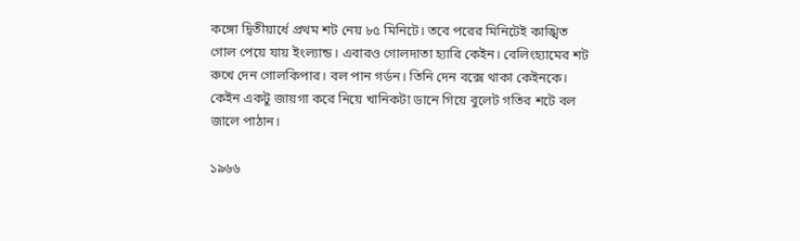কঙ্গো দ্বিতীয়ার্ধে প্রথম শট নেয় ৮৫ মিনিটে। তবে পরের মিনিটেই কাঙ্খিত গোল পেয়ে যায় ইংল্যান্ড। এবারও গোলদাতা হ্যারি কেইন। বেলিংহ্যামের শট রুখে দেন গোলকিপার। বল পান গর্ডন। তিনি দেন বক্সে থাকা কেইনকে। কেইন একটু জায়গা করে নিয়ে খানিকটা ডানে গিয়ে বুলেট গতির শটে বল জালে পাঠান।

১৯৬৬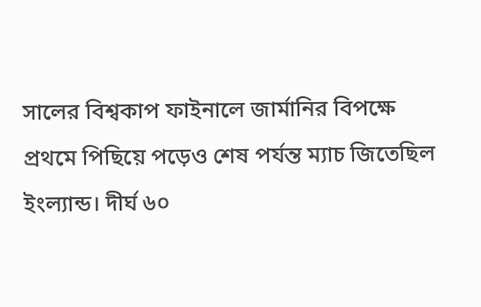সালের বিশ্বকাপ ফাইনালে জার্মানির বিপক্ষে প্রথমে পিছিয়ে পড়েও শেষ পর্যন্ত ম্যাচ জিতেছিল ইংল্যান্ড। দীর্ঘ ৬০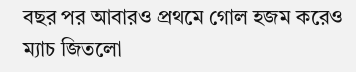বছর পর আবারও প্রথমে গোল হজম করেও ম্যাচ জিতলো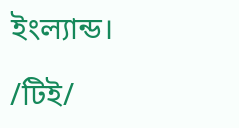ইংল্যান্ড।

/টিই/